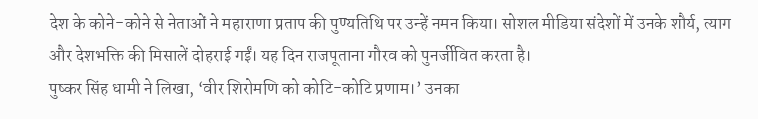देश के कोने-कोने से नेताओं ने महाराणा प्रताप की पुण्यतिथि पर उन्हें नमन किया। सोशल मीडिया संदेशों में उनके शौर्य, त्याग और देशभक्ति की मिसालें दोहराई गईं। यह दिन राजपूताना गौरव को पुनर्जीवित करता है।
पुष्कर सिंह धामी ने लिखा, ‘वीर शिरोमणि को कोटि-कोटि प्रणाम।’ उनका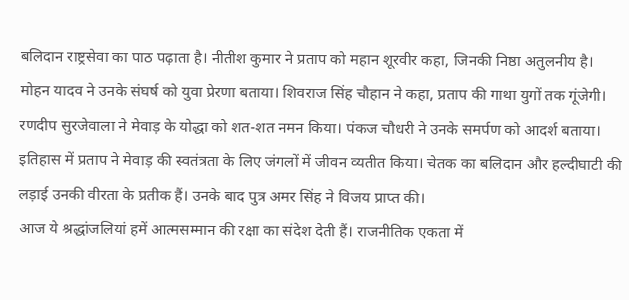बलिदान राष्ट्रसेवा का पाठ पढ़ाता है। नीतीश कुमार ने प्रताप को महान शूरवीर कहा, जिनकी निष्ठा अतुलनीय है।
मोहन यादव ने उनके संघर्ष को युवा प्रेरणा बताया। शिवराज सिंह चौहान ने कहा, प्रताप की गाथा युगों तक गूंजेगी। रणदीप सुरजेवाला ने मेवाड़ के योद्धा को शत-शत नमन किया। पंकज चौधरी ने उनके समर्पण को आदर्श बताया।
इतिहास में प्रताप ने मेवाड़ की स्वतंत्रता के लिए जंगलों में जीवन व्यतीत किया। चेतक का बलिदान और हल्दीघाटी की लड़ाई उनकी वीरता के प्रतीक हैं। उनके बाद पुत्र अमर सिंह ने विजय प्राप्त की।
आज ये श्रद्धांजलियां हमें आत्मसम्मान की रक्षा का संदेश देती हैं। राजनीतिक एकता में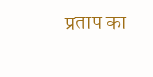प्रताप का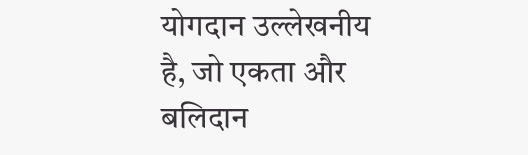योगदान उल्लेखनीय है, जो एकता और बलिदान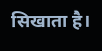सिखाता है।